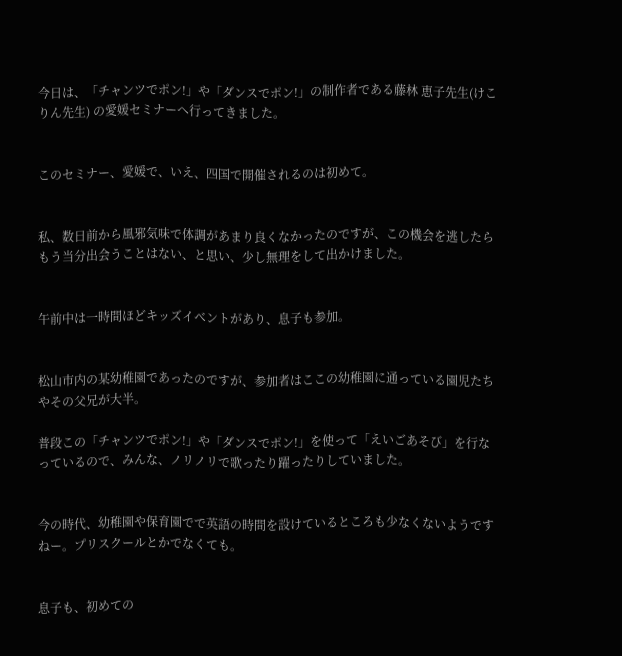今日は、「チャンツでポン!」や「ダンスでポン!」の制作者である藤林 恵子先生(けこりん先生) の愛媛セミナーへ行ってきました。


このセミナー、愛媛で、いえ、四国で開催されるのは初めて。


私、数日前から風邪気味で体調があまり良くなかったのですが、この機会を逃したらもう当分出会うことはない、と思い、少し無理をして出かけました。


午前中は一時間ほどキッズイベントがあり、息子も参加。


松山市内の某幼稚園であったのですが、参加者はここの幼稚園に通っている園児たちやその父兄が大半。

普段この「チャンツでポン!」や「ダンスでポン!」を使って「えいごあそび」を行なっているので、みんな、ノリノリで歌ったり躍ったりしていました。


今の時代、幼稚園や保育園でで英語の時間を設けているところも少なくないようですねー。プリスクールとかでなくても。


息子も、初めての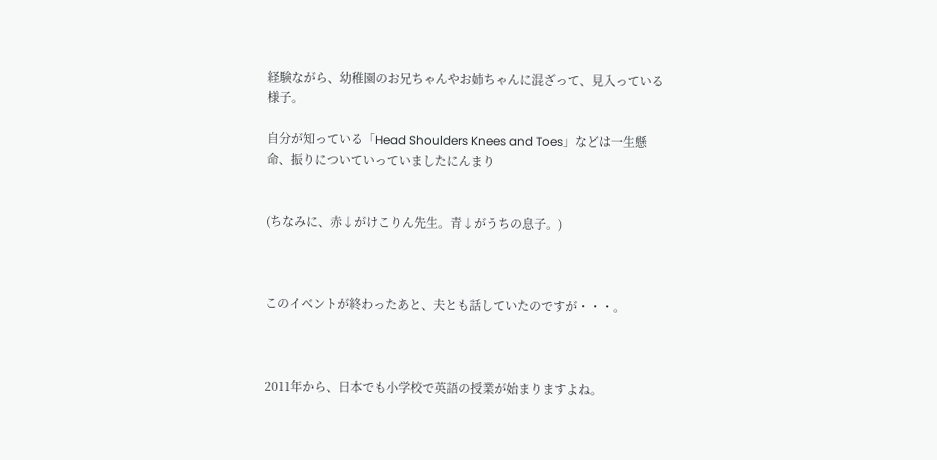経験ながら、幼稚園のお兄ちゃんやお姉ちゃんに混ざって、見入っている様子。

自分が知っている「Head Shoulders Knees and Toes」などは一生懸命、振りについていっていましたにんまり


(ちなみに、赤↓がけこりん先生。青↓がうちの息子。)



このイベントが終わったあと、夫とも話していたのですが・・・。



2011年から、日本でも小学校で英語の授業が始まりますよね。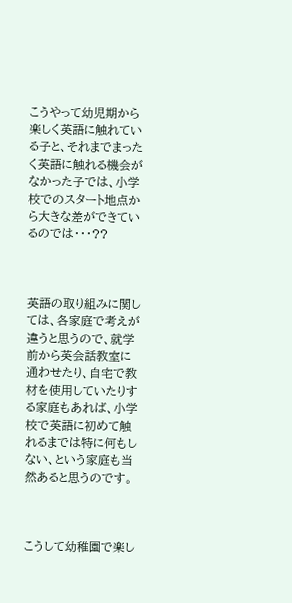こうやって幼児期から楽しく英語に触れている子と、それまでまったく英語に触れる機会がなかった子では、小学校でのスタート地点から大きな差ができているのでは・・・??



英語の取り組みに関しては、各家庭で考えが違うと思うので、就学前から英会話教室に通わせたり、自宅で教材を使用していたりする家庭もあれば、小学校で英語に初めて触れるまでは特に何もしない、という家庭も当然あると思うのです。



こうして幼稚園で楽し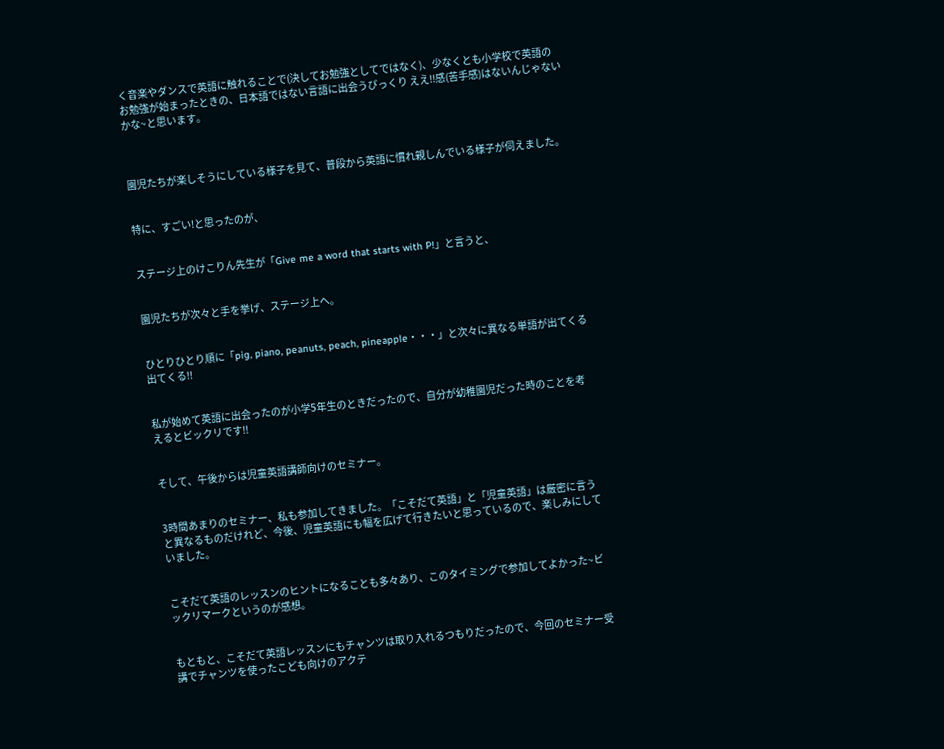く音楽やダンスで英語に触れることで(決してお勉強としてではなく)、少なくとも小学校で英語のお勉強が始まったときの、日本語ではない言語に出会うびっくり ええ!!感(苦手感)はないんじゃないかな~と思います。



園児たちが楽しそうにしている様子を見て、普段から英語に慣れ親しんでいる様子が伺えました。


特に、すごい!と思ったのが、


ステージ上のけこりん先生が「Give me a word that starts with P!」と言うと、


園児たちが次々と手を挙げ、ステージ上へ。


ひとりひとり順に「pig, piano, peanuts, peach, pineapple・・・」と次々に異なる単語が出てくる出てくる!!


私が始めて英語に出会ったのが小学5年生のときだったので、自分が幼稚園児だった時のことを考えるとビックリです!!


そして、午後からは児童英語講師向けのセミナー。


3時間あまりのセミナー、私も参加してきました。「こそだて英語」と「児童英語」は厳密に言うと異なるものだけれど、今後、児童英語にも幅を広げて行きたいと思っているので、楽しみにしていました。


こそだて英語のレッスンのヒントになることも多々あり、このタイミングで参加してよかった~ビックリマークというのが感想。


もともと、こそだて英語レッスンにもチャンツは取り入れるつもりだったので、今回のセミナー受講でチャンツを使ったこども向けのアクテ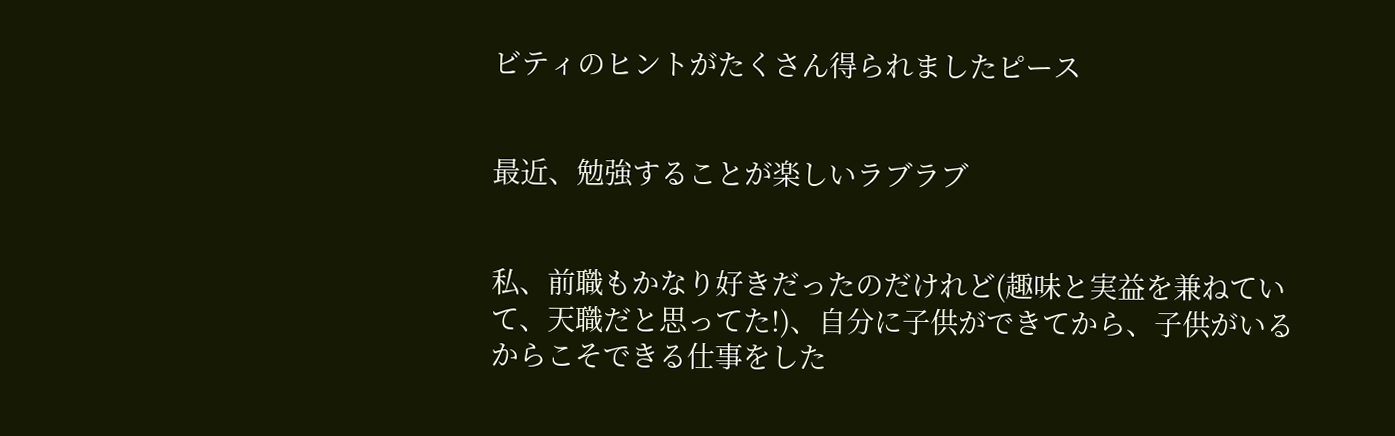ビティのヒントがたくさん得られましたピース


最近、勉強することが楽しいラブラブ


私、前職もかなり好きだったのだけれど(趣味と実益を兼ねていて、天職だと思ってた!)、自分に子供ができてから、子供がいるからこそできる仕事をした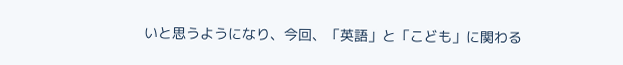いと思うようになり、今回、「英語」と「こども」に関わる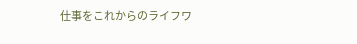仕事をこれからのライフワ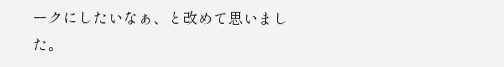ークにしたいなぁ、と改めて思いました。